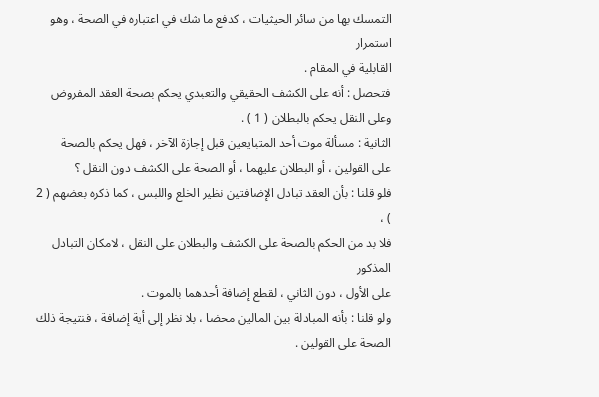التمسك بها من سائر الحيثيات ، كدفع ما شك في اعتباره في الصحة ، وهو استمرار
القابلية في المقام .
فتحصل : أنه على الكشف الحقيقي والتعبدي يحكم بصحة العقد المفروض
وعلى النقل يحكم بالبطلان ( 1 ) .
الثانية : مسألة موت أحد المتبايعين قبل إجازة الآخر ، فهل يحكم بالصحة
على القولين ، أو البطلان عليهما ، أو الصحة على الكشف دون النقل ؟
فلو قلنا : بأن العقد تبادل الإضافتين نظير الخلع واللبس ، كما ذكره بعضهم ( 2 ) ،
فلا بد من الحكم بالصحة على الكشف والبطلان على النقل ، لامكان التبادل المذكور
على الأول ، دون الثاني ، لقطع إضافة أحدهما بالموت .
ولو قلنا : بأنه المبادلة بين المالين محضا ، بلا نظر إلى أية إضافة ، فنتيجة ذلك
الصحة على القولين .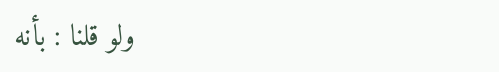ولو قلنا : بأنه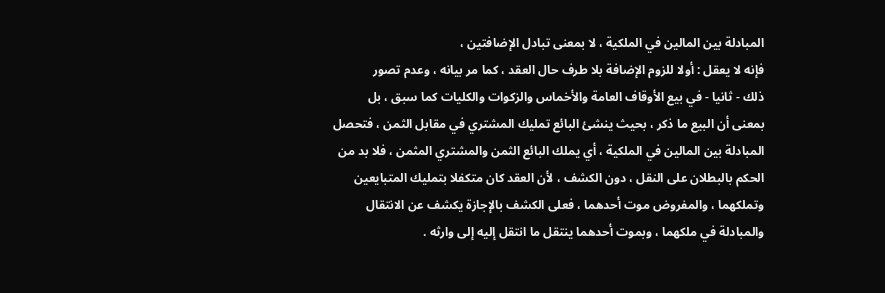المبادلة بين المالين في الملكية ، لا بمعنى تبادل الإضافتين ،
فإنه لا يعقل : أولا للزوم الإضافة بلا طرف حال العقد ، كما مر بيانه ، وعدم تصور
ذلك - ثانيا - في بيع الأوقاف العامة والأخماس والزكوات والكليات كما سبق ، بل
بمعنى أن البيع ما ذكر ، بحيث ينشئ البائع تمليك المشتري في مقابل الثمن ، فتحصل
المبادلة بين المالين في الملكية ، أي يملك البائع الثمن والمشتري المثمن ، فلا بد من
الحكم بالبطلان على النقل ، دون الكشف ، لأن العقد كان متكفلا بتمليك المتبايعين
وتملكهما ، والمفروض موت أحدهما ، فعلى الكشف بالإجازة يكشف عن الانتقال
والمبادلة في ملكهما ، وبموت أحدهما ينتقل ما انتقل إليه إلى وارثه .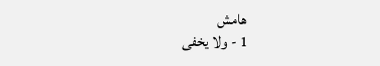هامش
1 - ولا يخفى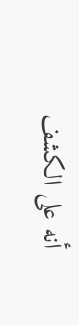أنه على الكشف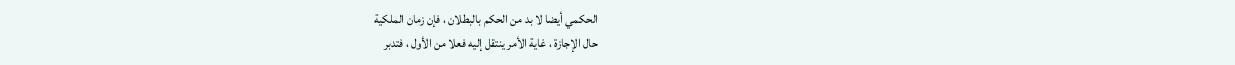الحكمي أيضا لا بد من الحكم بالبطلان ، فإن زمان الملكية
حال الإجازة ، غاية الأمر ينتقل إليه فعلا من الأول ، فتدبر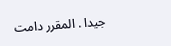جيدا . المقرر دامت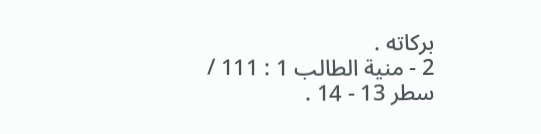بركاته .
2 - منية الطالب 1 : 111 / سطر 13 - 14 .